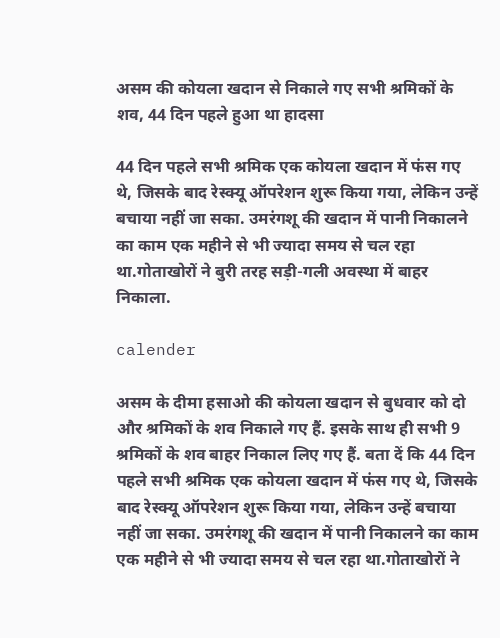असम की कोयला खदान से निकाले गए सभी श्रमिकों के शव, 44 दिन पहले हुआ था हादसा

44 दिन पहले सभी श्रमिक एक कोयला खदान में फंस गए थे, जिसके बाद रेस्क्यू ऑपरेशन शुरू किया गया, लेकिन उन्हें बचाया नहीं जा सका. उमरंगशू की खदान में पानी निकालने का काम एक महीने से भी ज्यादा समय से चल रहा था.गोताखोरों ने बुरी तरह सड़ी-गली अवस्था में बाहर निकाला.

calender

असम के दीमा हसाओ की कोयला खदान से बुधवार को दो और श्रमिकों के शव निकाले गए हैं. इसके साथ ही सभी 9 श्रमिकों के शव बाहर निकाल लिए गए हैं. बता दें कि 44 दिन पहले सभी श्रमिक एक कोयला खदान में फंस गए थे, जिसके बाद रेस्क्यू ऑपरेशन शुरू किया गया, लेकिन उन्हें बचाया नहीं जा सका. उमरंगशू की खदान में पानी निकालने का काम एक महीने से भी ज्यादा समय से चल रहा था.गोताखोरों ने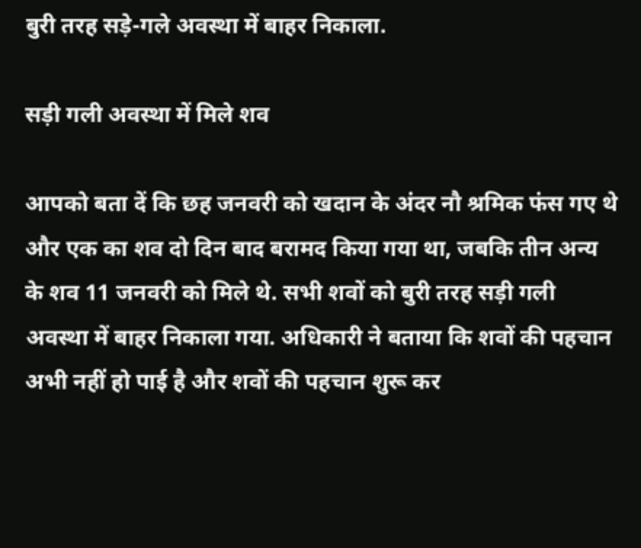बुरी तरह सड़े-गले अवस्था में बाहर निकाला.

सड़ी गली अवस्था में मिले शव

आपको बता दें कि छह जनवरी को खदान के अंदर नौ श्रमिक फंस गए थे और एक का शव दो दिन बाद बरामद किया गया था, जबकि तीन अन्य के शव 11 जनवरी को मिले थे. सभी शवों को बुरी तरह सड़ी गली अवस्था में बाहर निकाला गया. अधिकारी ने बताया कि शवों की पहचान अभी नहीं हो पाई है और शवों की पहचान शुरू कर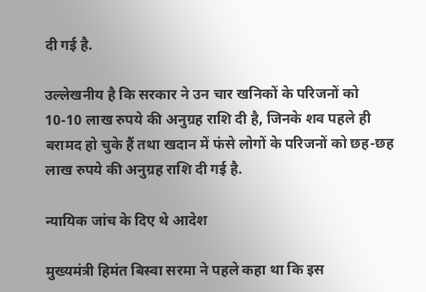दी गई है.

उल्लेखनीय है कि सरकार ने उन चार खनिकों के परिजनों को 10-10 लाख रुपये की अनुग्रह राशि दी है, जिनके शव पहले ही बरामद हो चुके हैं तथा खदान में फंसे लोगों के परिजनों को छह-छह लाख रुपये की अनुग्रह राशि दी गई है.

न्यायिक जांच के दिए थे आदेश

मुख्यमंत्री हिमंत बिस्वा सरमा ने पहले कहा था कि इस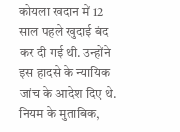कोयला खदान में 12 साल पहले खुदाई बंद कर दी गई थी. उन्होंने इस हादसे के न्यायिक जांच के आदेश दिए थे. नियम के मुताबिक,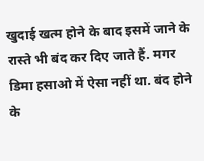खुदाई खत्म होने के बाद इसमें जाने के रास्ते भी बंद कर दिए जाते हैं. मगर डिमा हसाओ में ऐसा नहीं था. बंद होने के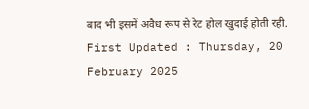बाद भी इसमें अवैध रूप से रेट होल खुदाई होती रही. First Updated : Thursday, 20 February 2025